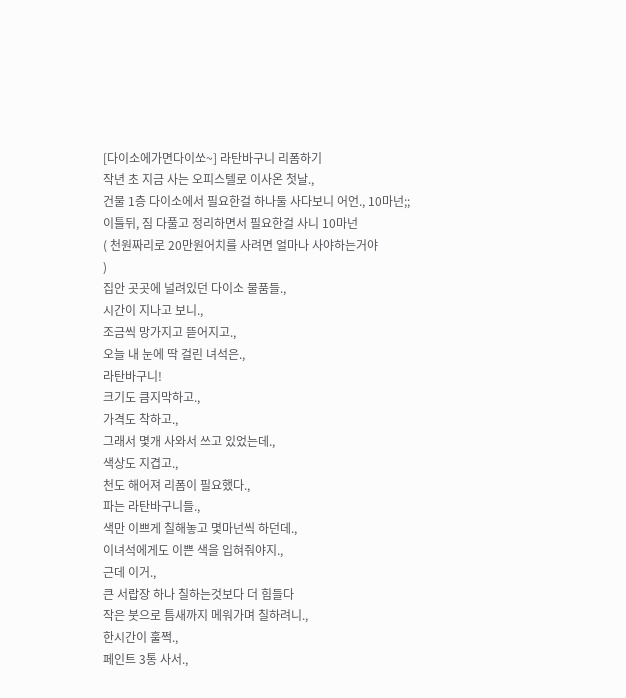[다이소에가면다이쏘~] 라탄바구니 리폼하기
작년 초 지금 사는 오피스텔로 이사온 첫날.,
건물 1층 다이소에서 필요한걸 하나둘 사다보니 어언., 10마넌;;
이틀뒤, 짐 다풀고 정리하면서 필요한걸 사니 10마넌
( 천원짜리로 20만원어치를 사려면 얼마나 사야하는거야
)
집안 곳곳에 널려있던 다이소 물품들.,
시간이 지나고 보니.,
조금씩 망가지고 뜯어지고.,
오늘 내 눈에 딱 걸린 녀석은.,
라탄바구니!
크기도 큼지막하고.,
가격도 착하고.,
그래서 몇개 사와서 쓰고 있었는데.,
색상도 지겹고.,
천도 해어져 리폼이 필요했다.,
파는 라탄바구니들.,
색만 이쁘게 칠해놓고 몇마넌씩 하던데.,
이녀석에게도 이쁜 색을 입혀줘야지.,
근데 이거.,
큰 서랍장 하나 칠하는것보다 더 힘들다
작은 붓으로 틈새까지 메워가며 칠하려니.,
한시간이 훌쩍.,
페인트 3통 사서.,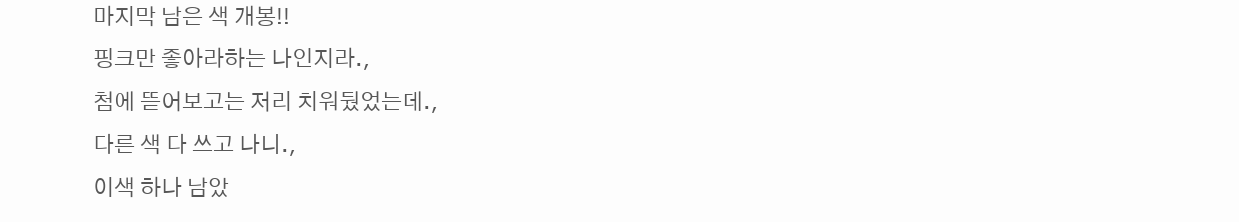마지막 남은 색 개봉!!
핑크만 좋아라하는 나인지라.,
첨에 뜯어보고는 저리 치워뒀었는데.,
다른 색 다 쓰고 나니.,
이색 하나 남았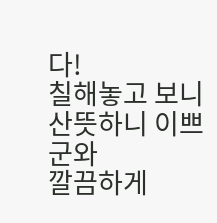다!
칠해놓고 보니 산뜻하니 이쁘군와
깔끔하게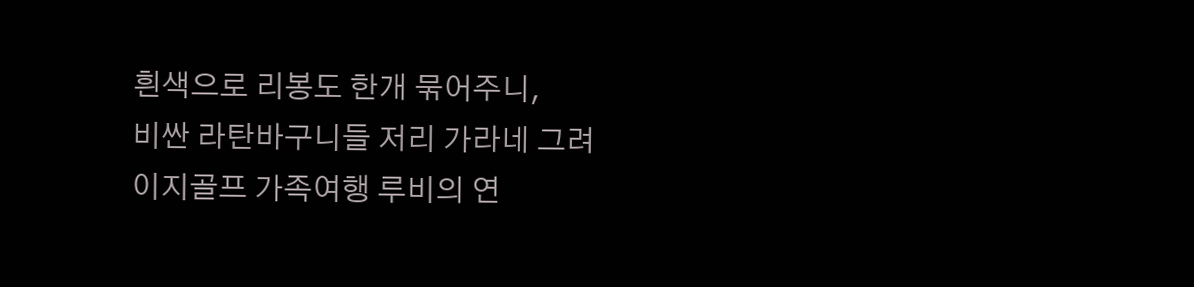흰색으로 리봉도 한개 묶어주니,
비싼 라탄바구니들 저리 가라네 그려
이지골프 가족여행 루비의 연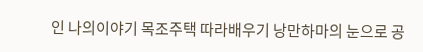인 나의이야기 목조주택 따라배우기 낭만하마의 눈으로 공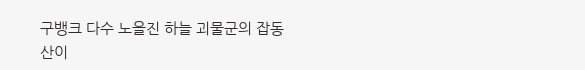구뱅크 다수 노을진 하늘 괴물군의 잡동산이